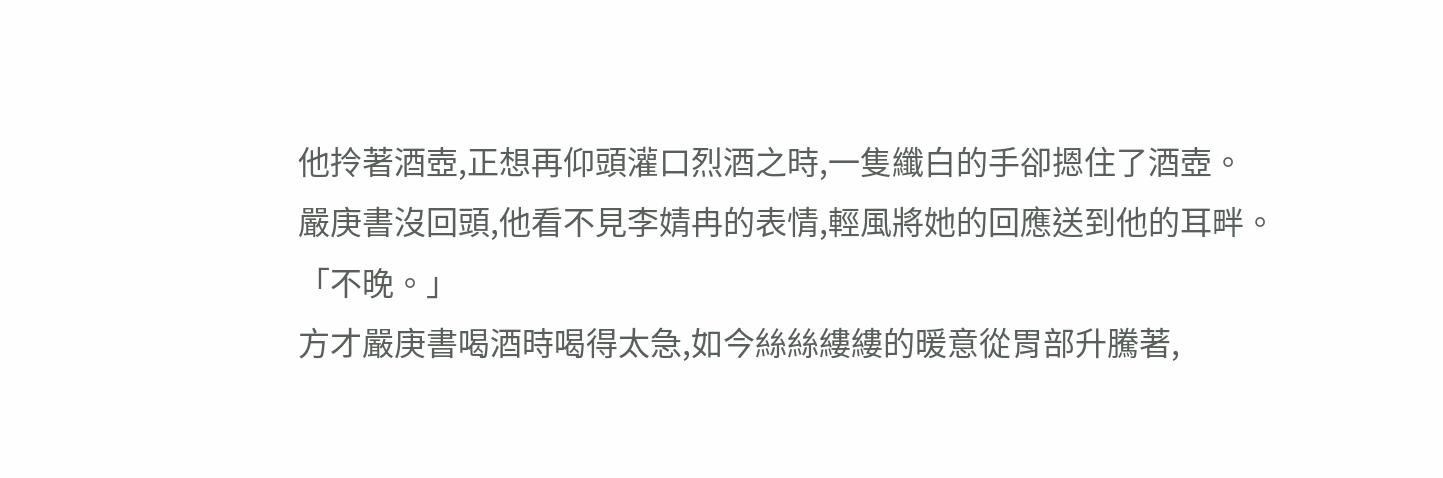他拎著酒壺,正想再仰頭灌口烈酒之時,一隻纖白的手卻摁住了酒壺。
嚴庚書沒回頭,他看不見李婧冉的表情,輕風將她的回應送到他的耳畔。
「不晚。」
方才嚴庚書喝酒時喝得太急,如今絲絲縷縷的暖意從胃部升騰著,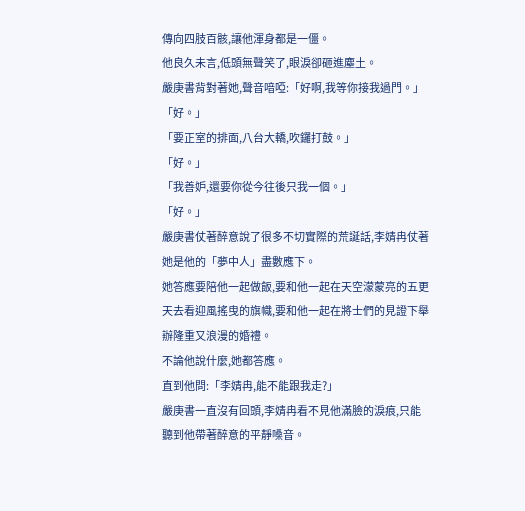傳向四肢百骸,讓他渾身都是一僵。
他良久未言,低頭無聲笑了,眼淚卻砸進塵土。
嚴庚書背對著她,聲音喑啞:「好啊,我等你接我過門。」
「好。」
「要正室的排面,八台大轎,吹鑼打鼓。」
「好。」
「我善妒,還要你從今往後只我一個。」
「好。」
嚴庚書仗著醉意說了很多不切實際的荒誕話,李婧冉仗著她是他的「夢中人」盡數應下。
她答應要陪他一起做飯,要和他一起在天空濛蒙亮的五更天去看迎風搖曳的旗幟,要和他一起在將士們的見證下舉辦隆重又浪漫的婚禮。
不論他說什麼,她都答應。
直到他問:「李婧冉,能不能跟我走?」
嚴庚書一直沒有回頭,李婧冉看不見他滿臉的淚痕,只能聽到他帶著醉意的平靜嗓音。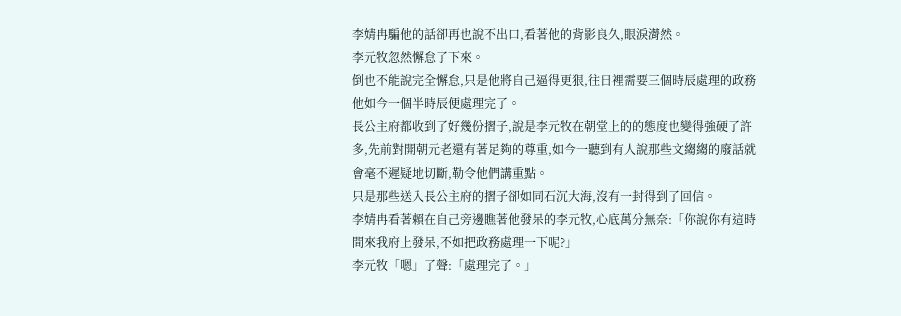李婧冉騙他的話卻再也說不出口,看著他的背影良久,眼淚潸然。
李元牧忽然懈怠了下來。
倒也不能說完全懈怠,只是他將自己逼得更狠,往日裡需要三個時辰處理的政務他如今一個半時辰便處理完了。
長公主府都收到了好幾份摺子,說是李元牧在朝堂上的的態度也變得強硬了許多,先前對開朝元老還有著足夠的尊重,如今一聽到有人說那些文縐縐的廢話就會毫不遲疑地切斷,勒令他們講重點。
只是那些送入長公主府的摺子卻如同石沉大海,沒有一封得到了回信。
李婧冉看著賴在自己旁邊瞧著他發呆的李元牧,心底萬分無奈:「你說你有這時間來我府上發呆,不如把政務處理一下呢?」
李元牧「嗯」了聲:「處理完了。」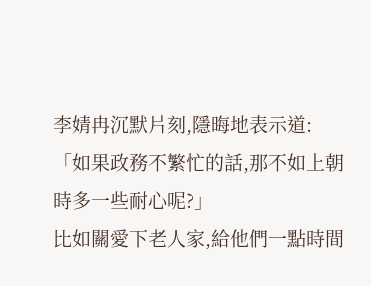李婧冉沉默片刻,隱晦地表示道:「如果政務不繁忙的話,那不如上朝時多一些耐心呢?」
比如關愛下老人家,給他們一點時間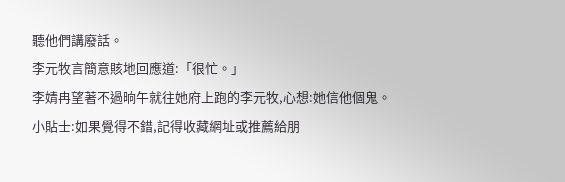聽他們講廢話。
李元牧言簡意賅地回應道:「很忙。」
李婧冉望著不過晌午就往她府上跑的李元牧,心想:她信他個鬼。
小貼士:如果覺得不錯,記得收藏網址或推薦給朋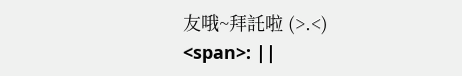友哦~拜託啦 (>.<)
<span>: ||